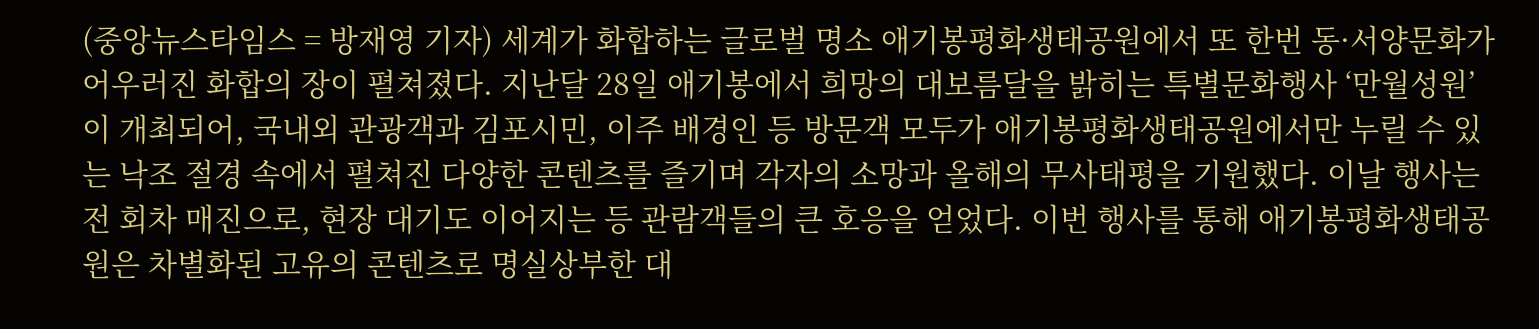(중앙뉴스타임스 = 방재영 기자) 세계가 화합하는 글로벌 명소 애기봉평화생태공원에서 또 한번 동·서양문화가 어우러진 화합의 장이 펼쳐졌다. 지난달 28일 애기봉에서 희망의 대보름달을 밝히는 특별문화행사 ‘만월성원’이 개최되어, 국내외 관광객과 김포시민, 이주 배경인 등 방문객 모두가 애기봉평화생태공원에서만 누릴 수 있는 낙조 절경 속에서 펼쳐진 다양한 콘텐츠를 즐기며 각자의 소망과 올해의 무사태평을 기원했다. 이날 행사는 전 회차 매진으로, 현장 대기도 이어지는 등 관람객들의 큰 호응을 얻었다. 이번 행사를 통해 애기봉평화생태공원은 차별화된 고유의 콘텐츠로 명실상부한 대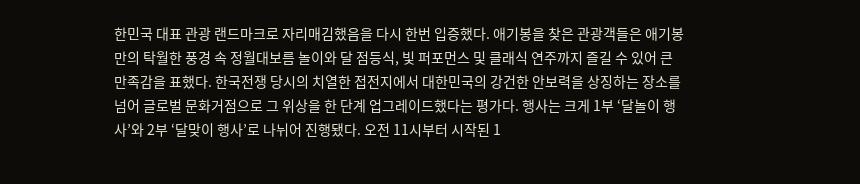한민국 대표 관광 랜드마크로 자리매김했음을 다시 한번 입증했다. 애기봉을 찾은 관광객들은 애기봉만의 탁월한 풍경 속 정월대보름 놀이와 달 점등식, 빛 퍼포먼스 및 클래식 연주까지 즐길 수 있어 큰 만족감을 표했다. 한국전쟁 당시의 치열한 접전지에서 대한민국의 강건한 안보력을 상징하는 장소를 넘어 글로벌 문화거점으로 그 위상을 한 단계 업그레이드했다는 평가다. 행사는 크게 1부 ‘달놀이 행사’와 2부 ‘달맞이 행사’로 나뉘어 진행됐다. 오전 11시부터 시작된 1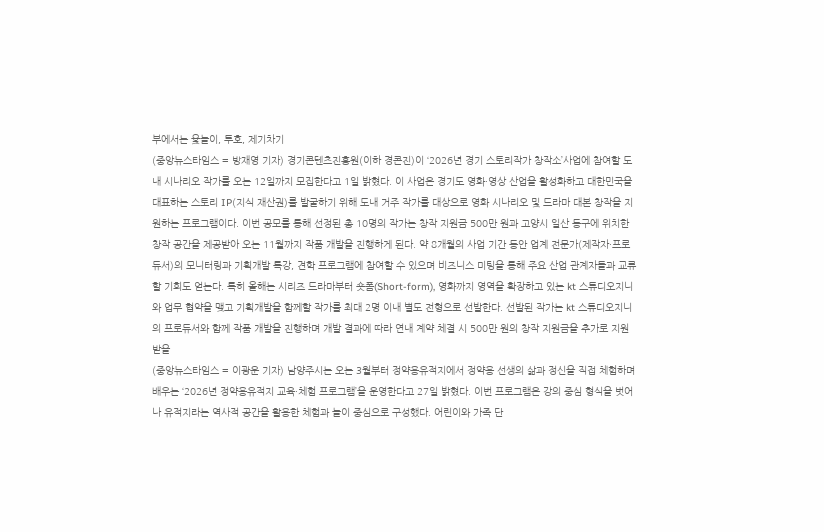부에서는 윷놀이, 투호, 제기차기
(중앙뉴스타임스 = 방재영 기자) 경기콘텐츠진흥원(이하 경콘진)이 ‘2026년 경기 스토리작가 창작소’사업에 참여할 도내 시나리오 작가를 오는 12일까지 모집한다고 1일 밝혔다. 이 사업은 경기도 영화·영상 산업을 활성화하고 대한민국을 대표하는 스토리 IP(지식 재산권)를 발굴하기 위해 도내 거주 작가를 대상으로 영화 시나리오 및 드라마 대본 창작을 지원하는 프로그램이다. 이번 공모를 통해 선정된 총 10명의 작가는 창작 지원금 500만 원과 고양시 일산 동구에 위치한 창작 공간을 제공받아 오는 11월까지 작품 개발을 진행하게 된다. 약 8개월의 사업 기간 동안 업계 전문가(제작자·프로듀서)의 모니터링과 기획개발 특강, 견학 프로그램에 참여할 수 있으며 비즈니스 미팅을 통해 주요 산업 관계자들과 교류할 기회도 얻는다. 특히 올해는 시리즈 드라마부터 숏폼(Short-form), 영화까지 영역을 확장하고 있는 kt 스튜디오지니와 업무 협약을 맺고 기획개발을 함께할 작가를 최대 2명 이내 별도 전형으로 선발한다. 선발된 작가는 kt 스튜디오지니의 프로듀서와 함께 작품 개발을 진행하며 개발 결과에 따라 연내 계약 체결 시 500만 원의 창작 지원금을 추가로 지원받을
(중앙뉴스타임스 = 이광운 기자) 남양주시는 오는 3월부터 정약용유적지에서 정약용 선생의 삶과 정신을 직접 체험하며 배우는 ‘2026년 정약용유적지 교육·체험 프로그램’을 운영한다고 27일 밝혔다. 이번 프로그램은 강의 중심 형식을 벗어나 유적지라는 역사적 공간을 활용한 체험과 놀이 중심으로 구성했다. 어린이와 가족 단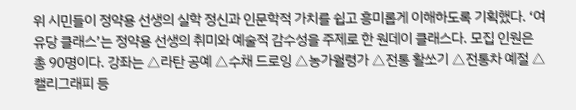위 시민들이 정약용 선생의 실학 정신과 인문학적 가치를 쉽고 흥미롭게 이해하도록 기획했다. ‘여유당 클래스’는 정약용 선생의 취미와 예술적 감수성을 주제로 한 원데이 클래스다. 모집 인원은 총 90명이다. 강좌는 △라탄 공예 △수채 드로잉 △농가월령가 △전통 활쏘기 △전통차 예절 △캘리그래피 등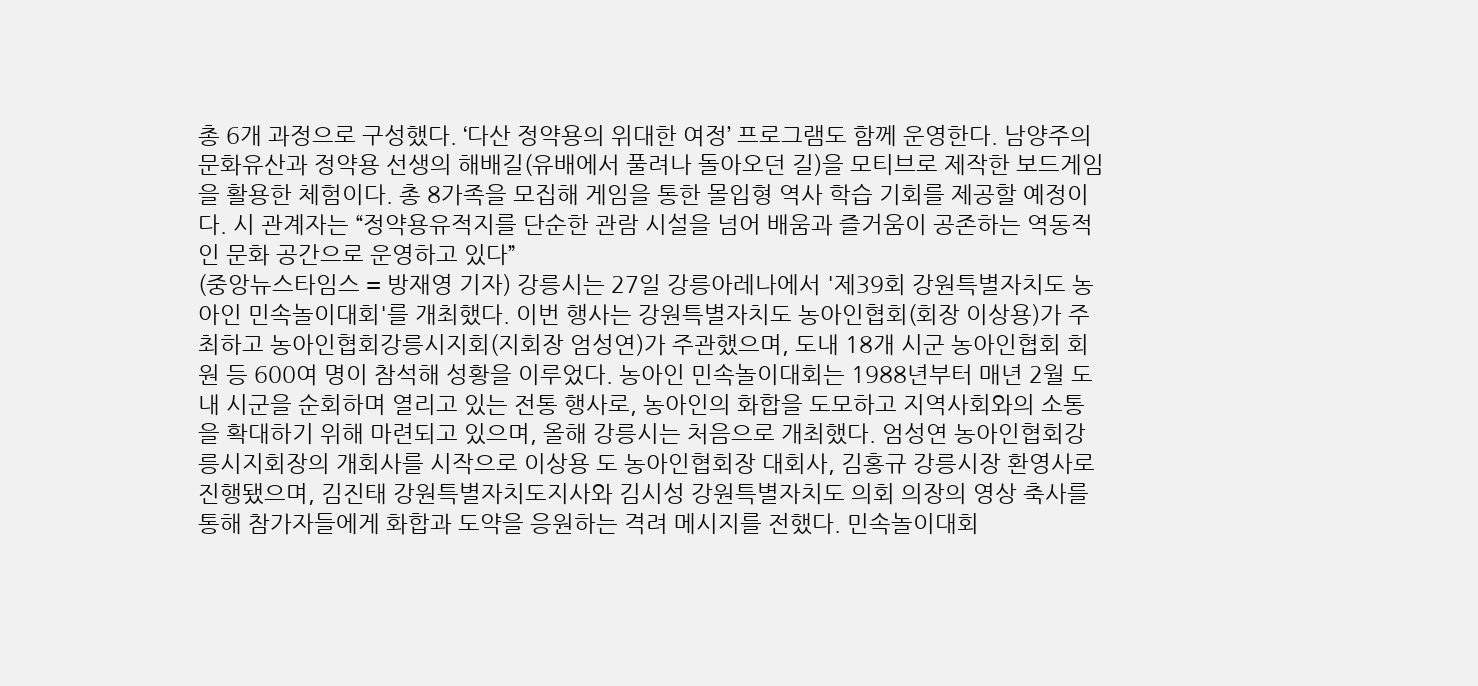총 6개 과정으로 구성했다. ‘다산 정약용의 위대한 여정’ 프로그램도 함께 운영한다. 남양주의 문화유산과 정약용 선생의 해배길(유배에서 풀려나 돌아오던 길)을 모티브로 제작한 보드게임을 활용한 체험이다. 총 8가족을 모집해 게임을 통한 몰입형 역사 학습 기회를 제공할 예정이다. 시 관계자는 “정약용유적지를 단순한 관람 시설을 넘어 배움과 즐거움이 공존하는 역동적인 문화 공간으로 운영하고 있다”
(중앙뉴스타임스 = 방재영 기자) 강릉시는 27일 강릉아레나에서 '제39회 강원특별자치도 농아인 민속놀이대회'를 개최했다. 이번 행사는 강원특별자치도 농아인협회(회장 이상용)가 주최하고 농아인협회강릉시지회(지회장 엄성연)가 주관했으며, 도내 18개 시군 농아인협회 회원 등 600여 명이 참석해 성황을 이루었다. 농아인 민속놀이대회는 1988년부터 매년 2월 도내 시군을 순회하며 열리고 있는 전통 행사로, 농아인의 화합을 도모하고 지역사회와의 소통을 확대하기 위해 마련되고 있으며, 올해 강릉시는 처음으로 개최했다. 엄성연 농아인협회강릉시지회장의 개회사를 시작으로 이상용 도 농아인협회장 대회사, 김홍규 강릉시장 환영사로 진행됐으며, 김진태 강원특별자치도지사와 김시성 강원특별자치도 의회 의장의 영상 축사를 통해 참가자들에게 화합과 도약을 응원하는 격려 메시지를 전했다. 민속놀이대회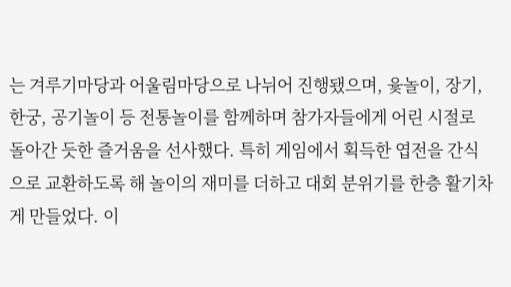는 겨루기마당과 어울림마당으로 나뉘어 진행됐으며, 윷놀이, 장기, 한궁, 공기놀이 등 전통놀이를 함께하며 참가자들에게 어린 시절로 돌아간 듯한 즐거움을 선사했다. 특히 게임에서 획득한 엽전을 간식으로 교환하도록 해 놀이의 재미를 더하고 대회 분위기를 한층 활기차게 만들었다. 이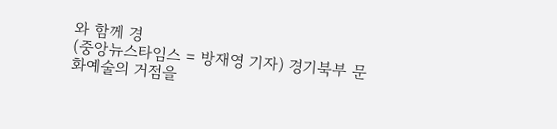와 함께 경
(중앙뉴스타임스 = 방재영 기자) 경기북부 문화예술의 거점을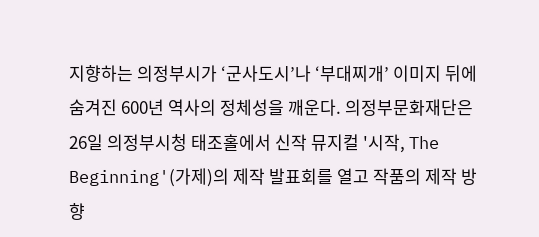지향하는 의정부시가 ‘군사도시’나 ‘부대찌개’ 이미지 뒤에 숨겨진 600년 역사의 정체성을 깨운다. 의정부문화재단은 26일 의정부시청 태조홀에서 신작 뮤지컬 '시작, The Beginning'(가제)의 제작 발표회를 열고 작품의 제작 방향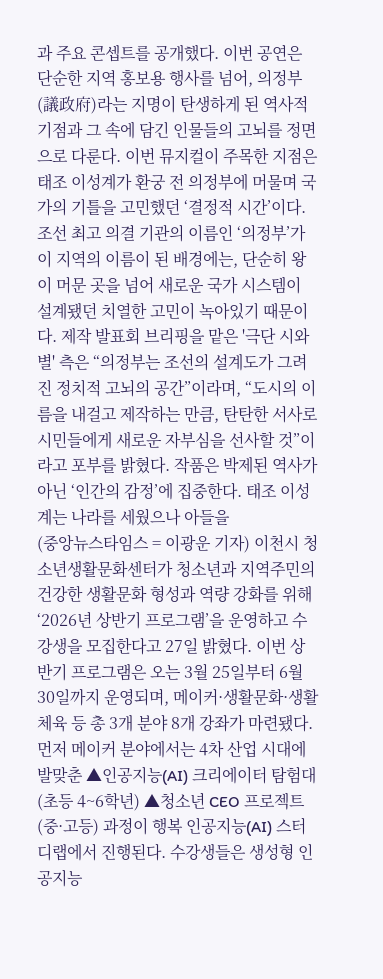과 주요 콘셉트를 공개했다. 이번 공연은 단순한 지역 홍보용 행사를 넘어, 의정부(議政府)라는 지명이 탄생하게 된 역사적 기점과 그 속에 담긴 인물들의 고뇌를 정면으로 다룬다. 이번 뮤지컬이 주목한 지점은 태조 이성계가 환궁 전 의정부에 머물며 국가의 기틀을 고민했던 ‘결정적 시간’이다. 조선 최고 의결 기관의 이름인 ‘의정부’가 이 지역의 이름이 된 배경에는, 단순히 왕이 머문 곳을 넘어 새로운 국가 시스템이 설계됐던 치열한 고민이 녹아있기 때문이다. 제작 발표회 브리핑을 맡은 '극단 시와별' 측은 “의정부는 조선의 설계도가 그려진 정치적 고뇌의 공간”이라며, “도시의 이름을 내걸고 제작하는 만큼, 탄탄한 서사로 시민들에게 새로운 자부심을 선사할 것”이라고 포부를 밝혔다. 작품은 박제된 역사가 아닌 ‘인간의 감정’에 집중한다. 태조 이성계는 나라를 세웠으나 아들을
(중앙뉴스타임스 = 이광운 기자) 이천시 청소년생활문화센터가 청소년과 지역주민의 건강한 생활문화 형성과 역량 강화를 위해 ‘2026년 상반기 프로그램’을 운영하고 수강생을 모집한다고 27일 밝혔다. 이번 상반기 프로그램은 오는 3월 25일부터 6월 30일까지 운영되며, 메이커·생활문화·생활체육 등 총 3개 분야 8개 강좌가 마련됐다. 먼저 메이커 분야에서는 4차 산업 시대에 발맞춘 ▲인공지능(AI) 크리에이터 탐험대(초등 4~6학년) ▲청소년 CEO 프로젝트(중·고등) 과정이 행복 인공지능(AI) 스터디랩에서 진행된다. 수강생들은 생성형 인공지능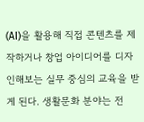(AI)을 활용해 직접 콘텐츠를 제작하거나 창업 아이디어를 디자인해보는 실무 중심의 교육을 받게 된다. 생활문화 분야는 전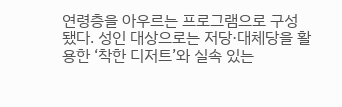연령층을 아우르는 프로그램으로 구성됐다. 성인 대상으로는 저당·대체당을 활용한 ‘착한 디저트’와 실속 있는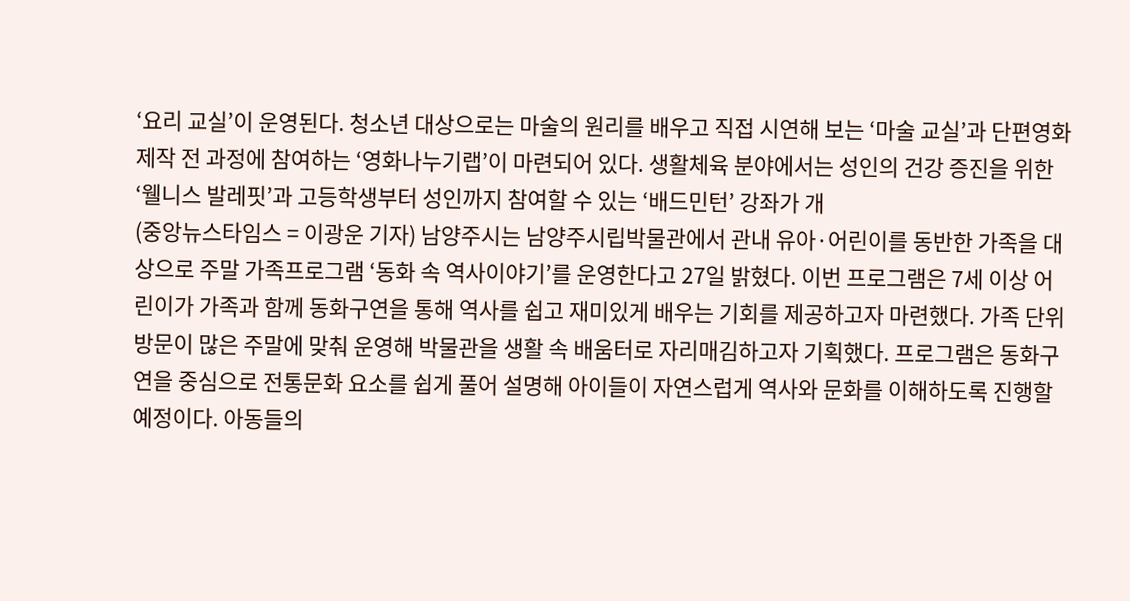‘요리 교실’이 운영된다. 청소년 대상으로는 마술의 원리를 배우고 직접 시연해 보는 ‘마술 교실’과 단편영화 제작 전 과정에 참여하는 ‘영화나누기랩’이 마련되어 있다. 생활체육 분야에서는 성인의 건강 증진을 위한 ‘웰니스 발레핏’과 고등학생부터 성인까지 참여할 수 있는 ‘배드민턴’ 강좌가 개
(중앙뉴스타임스 = 이광운 기자) 남양주시는 남양주시립박물관에서 관내 유아·어린이를 동반한 가족을 대상으로 주말 가족프로그램 ‘동화 속 역사이야기’를 운영한다고 27일 밝혔다. 이번 프로그램은 7세 이상 어린이가 가족과 함께 동화구연을 통해 역사를 쉽고 재미있게 배우는 기회를 제공하고자 마련했다. 가족 단위 방문이 많은 주말에 맞춰 운영해 박물관을 생활 속 배움터로 자리매김하고자 기획했다. 프로그램은 동화구연을 중심으로 전통문화 요소를 쉽게 풀어 설명해 아이들이 자연스럽게 역사와 문화를 이해하도록 진행할 예정이다. 아동들의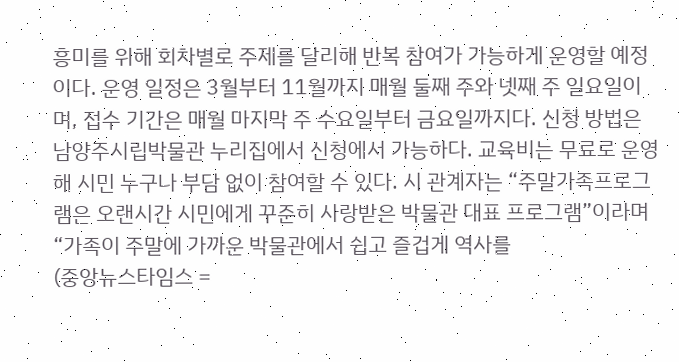흥미를 위해 회차별로 주제를 달리해 반복 참여가 가능하게 운영할 예정이다. 운영 일정은 3월부터 11월까지 매월 둘째 주와 넷째 주 일요일이며, 접수 기간은 매월 마지막 주 수요일부터 금요일까지다. 신청 방법은 남양주시립박물관 누리집에서 신청에서 가능하다. 교육비는 무료로 운영해 시민 누구나 부담 없이 참여할 수 있다. 시 관계자는 “주말가족프로그램은 오랜시간 시민에게 꾸준히 사랑받은 박물관 대표 프로그램”이라며 “가족이 주말에 가까운 박물관에서 쉽고 즐겁게 역사를
(중앙뉴스타임스 =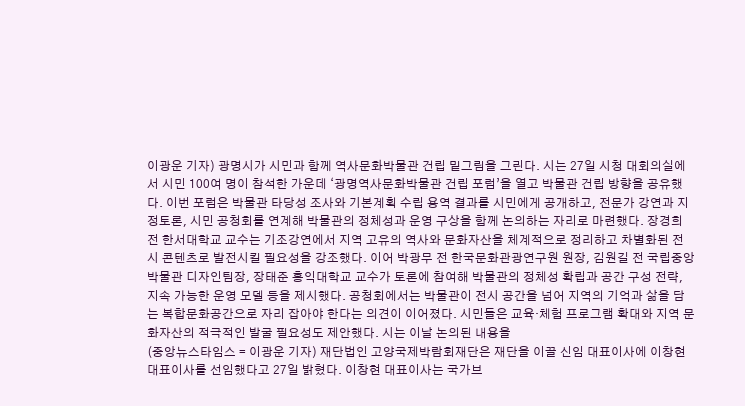이광운 기자) 광명시가 시민과 함께 역사문화박물관 건립 밑그림을 그린다. 시는 27일 시청 대회의실에서 시민 100여 명이 참석한 가운데 ‘광명역사문화박물관 건립 포럼’을 열고 박물관 건립 방향을 공유했다. 이번 포럼은 박물관 타당성 조사와 기본계획 수립 용역 결과를 시민에게 공개하고, 전문가 강연과 지정토론, 시민 공청회를 연계해 박물관의 정체성과 운영 구상을 함께 논의하는 자리로 마련했다. 장경희 전 한서대학교 교수는 기조강연에서 지역 고유의 역사와 문화자산을 체계적으로 정리하고 차별화된 전시 콘텐츠로 발전시킬 필요성을 강조했다. 이어 박광무 전 한국문화관광연구원 원장, 김원길 전 국립중앙박물관 디자인팀장, 장태준 홍익대학교 교수가 토론에 참여해 박물관의 정체성 확립과 공간 구성 전략, 지속 가능한 운영 모델 등을 제시했다. 공청회에서는 박물관이 전시 공간을 넘어 지역의 기억과 삶을 담는 복합문화공간으로 자리 잡아야 한다는 의견이 이어졌다. 시민들은 교육·체험 프로그램 확대와 지역 문화자산의 적극적인 발굴 필요성도 제안했다. 시는 이날 논의된 내용을
(중앙뉴스타임스 = 이광운 기자) 재단법인 고양국제박람회재단은 재단을 이끌 신임 대표이사에 이창현 대표이사를 선임했다고 27일 밝혔다. 이창현 대표이사는 국가브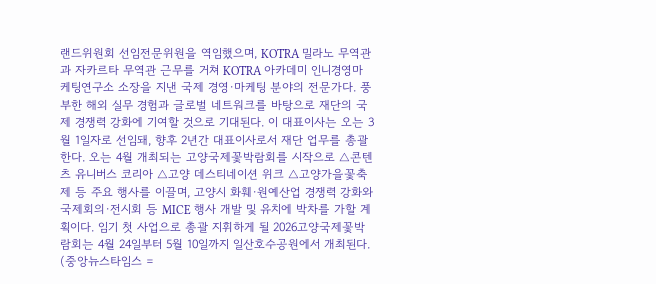랜드위원회 선임전문위원을 역임했으며, KOTRA 밀라노 무역관과 자카르타 무역관 근무를 거쳐 KOTRA 아카데미 인니경영마케팅연구소 소장을 지낸 국제 경영·마케팅 분야의 전문가다. 풍부한 해외 실무 경험과 글로벌 네트워크를 바탕으로 재단의 국제 경쟁력 강화에 기여할 것으로 기대된다. 이 대표이사는 오는 3월 1일자로 선임돼, 향후 2년간 대표이사로서 재단 업무를 총괄한다. 오는 4월 개최되는 고양국제꽃박람회를 시작으로 △콘텐츠 유니버스 코리아 △고양 데스티네이션 위크 △고양가을꽃축제 등 주요 행사를 이끌며, 고양시 화훼·원예산업 경쟁력 강화와 국제회의·전시회 등 MICE 행사 개발 및 유치에 박차를 가할 계획이다. 임기 첫 사업으로 총괄 지휘하게 될 2026고양국제꽃박람회는 4월 24일부터 5월 10일까지 일산호수공원에서 개최된다.
(중앙뉴스타임스 =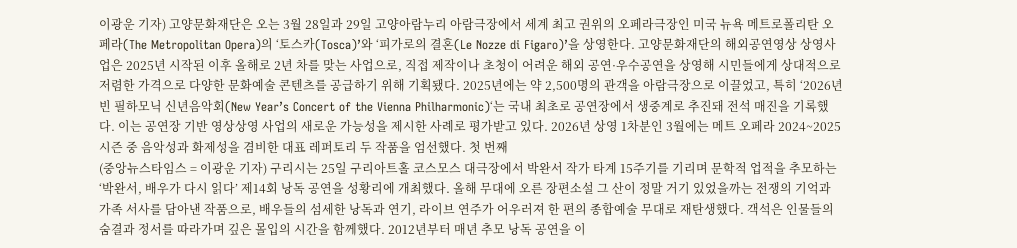이광운 기자) 고양문화재단은 오는 3월 28일과 29일 고양아람누리 아람극장에서 세계 최고 권위의 오페라극장인 미국 뉴욕 메트로폴리탄 오페라(The Metropolitan Opera)의 ‘토스카(Tosca)’와 ‘피가로의 결혼(Le Nozze di Figaro)’을 상영한다. 고양문화재단의 해외공연영상 상영사업은 2025년 시작된 이후 올해로 2년 차를 맞는 사업으로, 직접 제작이나 초청이 어려운 해외 공연·우수공연을 상영해 시민들에게 상대적으로 저렴한 가격으로 다양한 문화예술 콘텐츠를 공급하기 위해 기획됐다. 2025년에는 약 2,500명의 관객을 아람극장으로 이끌었고, 특히 ‘2026년 빈 필하모닉 신년음악회(New Year’s Concert of the Vienna Philharmonic)‘는 국내 최초로 공연장에서 생중계로 추진돼 전석 매진을 기록했다. 이는 공연장 기반 영상상영 사업의 새로운 가능성을 제시한 사례로 평가받고 있다. 2026년 상영 1차분인 3월에는 메트 오페라 2024~2025 시즌 중 음악성과 화제성을 겸비한 대표 레퍼토리 두 작품을 엄선했다. 첫 번째
(중앙뉴스타임스 = 이광운 기자) 구리시는 25일 구리아트홀 코스모스 대극장에서 박완서 작가 타계 15주기를 기리며 문학적 업적을 추모하는 ‘박완서, 배우가 다시 읽다’ 제14회 낭독 공연을 성황리에 개최했다. 올해 무대에 오른 장편소설 그 산이 정말 거기 있었을까는 전쟁의 기억과 가족 서사를 담아낸 작품으로, 배우들의 섬세한 낭독과 연기, 라이브 연주가 어우러져 한 편의 종합예술 무대로 재탄생했다. 객석은 인물들의 숨결과 정서를 따라가며 깊은 몰입의 시간을 함께했다. 2012년부터 매년 추모 낭독 공연을 이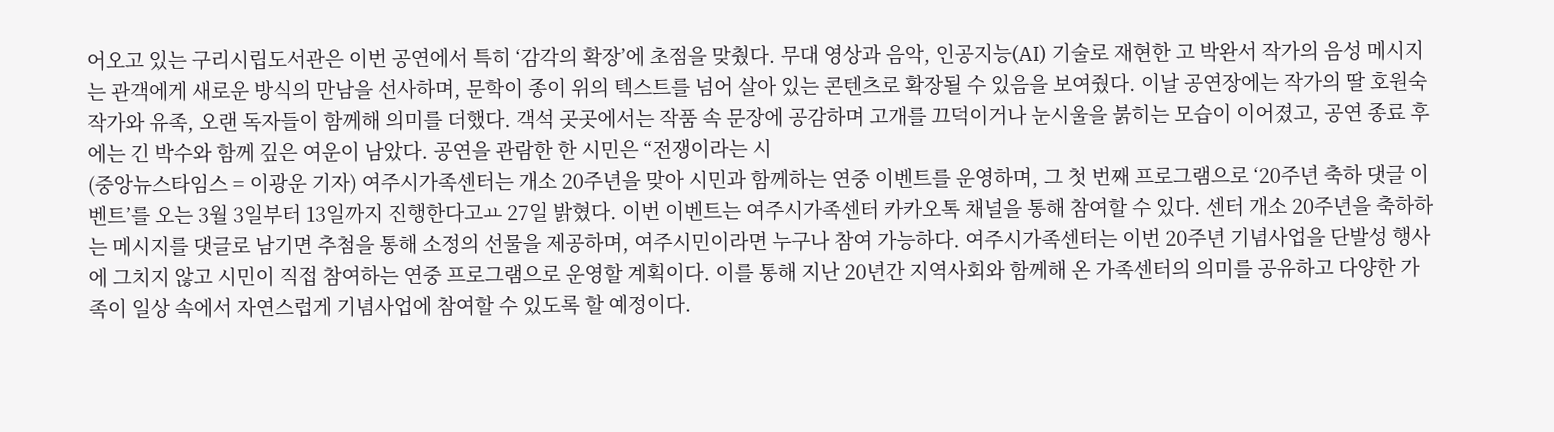어오고 있는 구리시립도서관은 이번 공연에서 특히 ‘감각의 확장’에 초점을 맞췄다. 무대 영상과 음악, 인공지능(AI) 기술로 재현한 고 박완서 작가의 음성 메시지는 관객에게 새로운 방식의 만남을 선사하며, 문학이 종이 위의 텍스트를 넘어 살아 있는 콘텐츠로 확장될 수 있음을 보여줬다. 이날 공연장에는 작가의 딸 호원숙 작가와 유족, 오랜 독자들이 함께해 의미를 더했다. 객석 곳곳에서는 작품 속 문장에 공감하며 고개를 끄덕이거나 눈시울을 붉히는 모습이 이어졌고, 공연 종료 후에는 긴 박수와 함께 깊은 여운이 남았다. 공연을 관람한 한 시민은 “전쟁이라는 시
(중앙뉴스타임스 = 이광운 기자) 여주시가족센터는 개소 20주년을 맞아 시민과 함께하는 연중 이벤트를 운영하며, 그 첫 번째 프로그램으로 ‘20주년 축하 댓글 이벤트’를 오는 3월 3일부터 13일까지 진행한다고ㅛ 27일 밝혔다. 이번 이벤트는 여주시가족센터 카카오톡 채널을 통해 참여할 수 있다. 센터 개소 20주년을 축하하는 메시지를 댓글로 남기면 추첨을 통해 소정의 선물을 제공하며, 여주시민이라면 누구나 참여 가능하다. 여주시가족센터는 이번 20주년 기념사업을 단발성 행사에 그치지 않고 시민이 직접 참여하는 연중 프로그램으로 운영할 계획이다. 이를 통해 지난 20년간 지역사회와 함께해 온 가족센터의 의미를 공유하고 다양한 가족이 일상 속에서 자연스럽게 기념사업에 참여할 수 있도록 할 예정이다.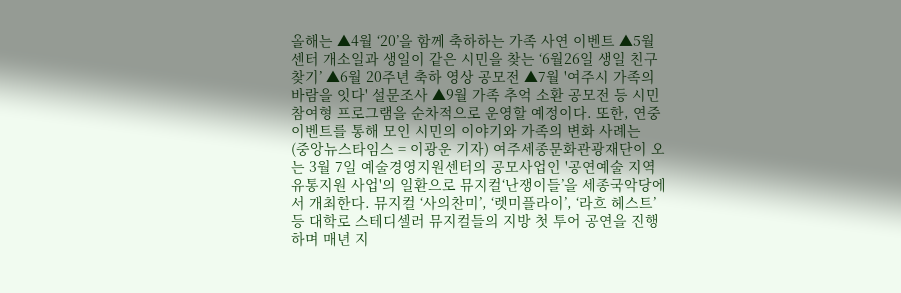올해는 ▲4월 ‘20’을 함께 축하하는 가족 사연 이벤트 ▲5월 센터 개소일과 생일이 같은 시민을 찾는 ‘6월26일 생일 친구 찾기’ ▲6월 20주년 축하 영상 공모전 ▲7월 '여주시 가족의 바람을 잇다' 설문조사 ▲9월 가족 추억 소환 공모전 등 시민 참여형 프로그램을 순차적으로 운영할 예정이다. 또한, 연중 이벤트를 통해 모인 시민의 이야기와 가족의 변화 사례는
(중앙뉴스타임스 = 이광운 기자) 여주세종문화관광재단이 오는 3월 7일 예술경영지원센터의 공모사업인 '공연예술 지역 유통지원 사업'의 일환으로 뮤지컬‘난쟁이들’을 세종국악당에서 개최한다. 뮤지컬 ‘사의찬미’, ‘렛미플라이’, ‘라흐 헤스트’ 등 대학로 스테디셀러 뮤지컬들의 지방 첫 투어 공연을 진행하며 매년 지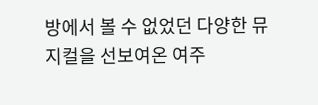방에서 볼 수 없었던 다양한 뮤지컬을 선보여온 여주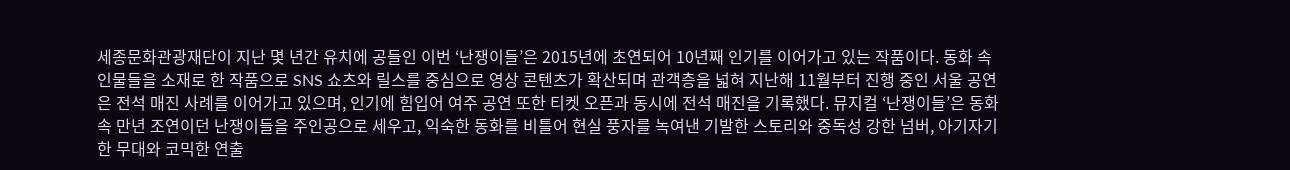세종문화관광재단이 지난 몇 년간 유치에 공들인 이번 ‘난쟁이들’은 2015년에 초연되어 10년째 인기를 이어가고 있는 작품이다. 동화 속 인물들을 소재로 한 작품으로 SNS 쇼츠와 릴스를 중심으로 영상 콘텐츠가 확산되며 관객층을 넓혀 지난해 11월부터 진행 중인 서울 공연은 전석 매진 사례를 이어가고 있으며, 인기에 힘입어 여주 공연 또한 티켓 오픈과 동시에 전석 매진을 기록했다. 뮤지컬 ‘난쟁이들’은 동화 속 만년 조연이던 난쟁이들을 주인공으로 세우고, 익숙한 동화를 비틀어 현실 풍자를 녹여낸 기발한 스토리와 중독성 강한 넘버, 아기자기한 무대와 코믹한 연출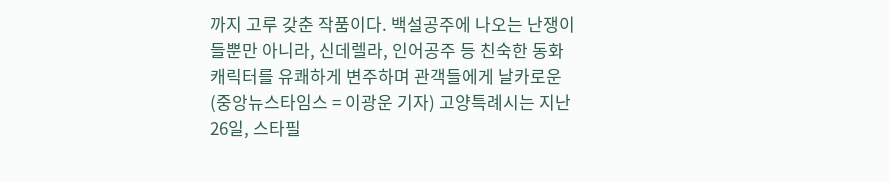까지 고루 갖춘 작품이다. 백설공주에 나오는 난쟁이들뿐만 아니라, 신데렐라, 인어공주 등 친숙한 동화 캐릭터를 유쾌하게 변주하며 관객들에게 날카로운
(중앙뉴스타임스 = 이광운 기자) 고양특례시는 지난 26일, 스타필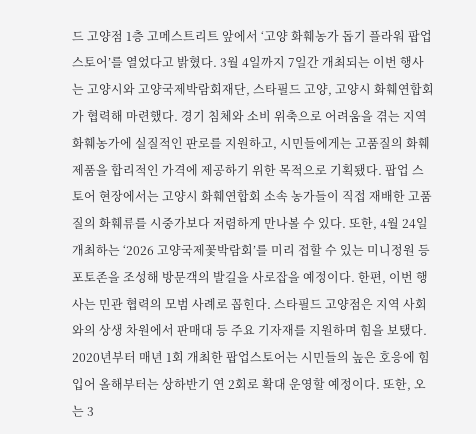드 고양점 1층 고메스트리트 앞에서 ‘고양 화훼농가 돕기 플라워 팝업스토어’를 열었다고 밝혔다. 3월 4일까지 7일간 개최되는 이번 행사는 고양시와 고양국제박람회재단, 스타필드 고양, 고양시 화훼연합회가 협력해 마련했다. 경기 침체와 소비 위축으로 어려움을 겪는 지역 화훼농가에 실질적인 판로를 지원하고, 시민들에게는 고품질의 화훼 제품을 합리적인 가격에 제공하기 위한 목적으로 기획됐다. 팝업 스토어 현장에서는 고양시 화훼연합회 소속 농가들이 직접 재배한 고품질의 화훼류를 시중가보다 저렴하게 만나볼 수 있다. 또한, 4월 24일 개최하는 ‘2026 고양국제꽃박람회’를 미리 접할 수 있는 미니정원 등 포토존을 조성해 방문객의 발길을 사로잡을 예정이다. 한편, 이번 행사는 민관 협력의 모범 사례로 꼽힌다. 스타필드 고양점은 지역 사회와의 상생 차원에서 판매대 등 주요 기자재를 지원하며 힘을 보탰다. 2020년부터 매년 1회 개최한 팝업스토어는 시민들의 높은 호응에 힘입어 올해부터는 상하반기 연 2회로 확대 운영할 예정이다. 또한, 오는 3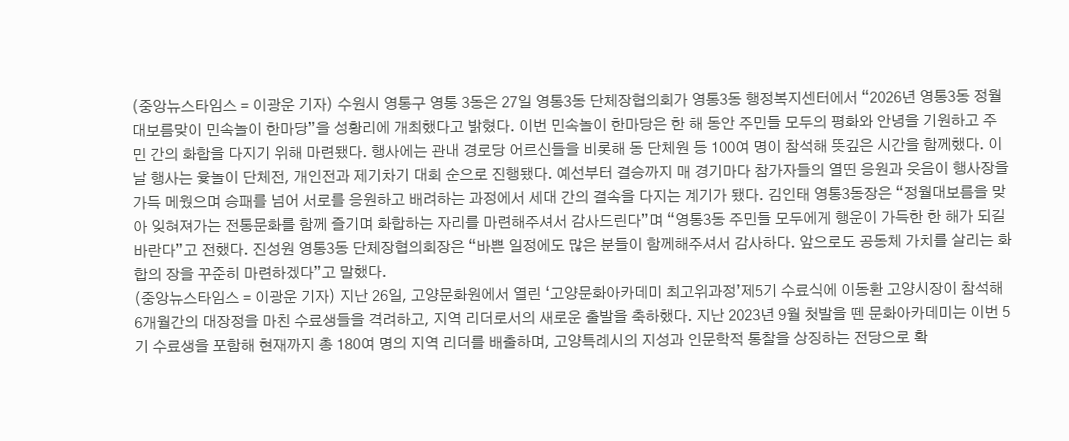(중앙뉴스타임스 = 이광운 기자) 수원시 영통구 영통 3동은 27일 영통3동 단체장협의회가 영통3동 행정복지센터에서 “2026년 영통3동 정월대보름맞이 민속놀이 한마당”을 성황리에 개최했다고 밝혔다. 이번 민속놀이 한마당은 한 해 동안 주민들 모두의 평화와 안녕을 기원하고 주민 간의 화합을 다지기 위해 마련됐다. 행사에는 관내 경로당 어르신들을 비롯해 동 단체원 등 100여 명이 참석해 뜻깊은 시간을 함께했다. 이날 행사는 윷놀이 단체전, 개인전과 제기차기 대회 순으로 진행됐다. 예선부터 결승까지 매 경기마다 참가자들의 열띤 응원과 웃음이 행사장을 가득 메웠으며 승패를 넘어 서로를 응원하고 배려하는 과정에서 세대 간의 결속을 다지는 계기가 됐다. 김인태 영통3동장은 “정월대보름을 맞아 잊혀져가는 전통문화를 함께 즐기며 화합하는 자리를 마련해주셔서 감사드린다”며 “영통3동 주민들 모두에게 행운이 가득한 한 해가 되길 바란다”고 전했다. 진성원 영통3동 단체장협의회장은 “바쁜 일정에도 많은 분들이 함께해주셔서 감사하다. 앞으로도 공동체 가치를 살리는 화합의 장을 꾸준히 마련하겠다”고 말했다.
(중앙뉴스타임스 = 이광운 기자) 지난 26일, 고양문화원에서 열린 ‘고양문화아카데미 최고위과정’제5기 수료식에 이동환 고양시장이 참석해 6개월간의 대장정을 마친 수료생들을 격려하고, 지역 리더로서의 새로운 출발을 축하했다. 지난 2023년 9월 첫발을 뗀 문화아카데미는 이번 5기 수료생을 포함해 현재까지 총 180여 명의 지역 리더를 배출하며, 고양특례시의 지성과 인문학적 통찰을 상징하는 전당으로 확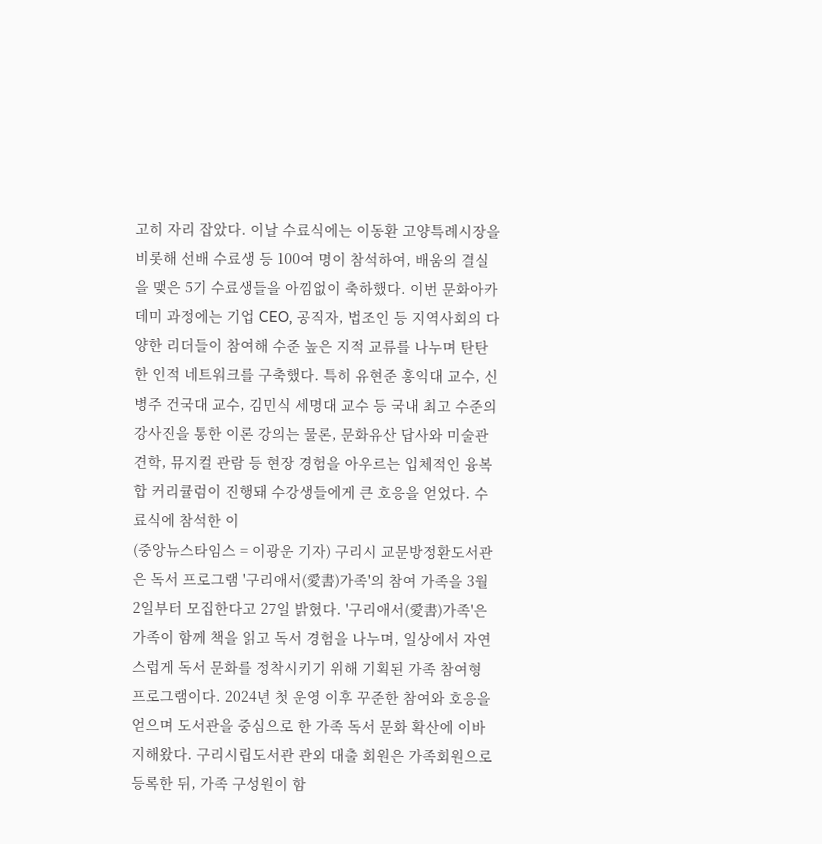고히 자리 잡았다. 이날 수료식에는 이동환 고양특례시장을 비롯해 선배 수료생 등 100여 명이 참석하여, 배움의 결실을 맺은 5기 수료생들을 아낌없이 축하했다. 이번 문화아카데미 과정에는 기업 CEO, 공직자, 법조인 등 지역사회의 다양한 리더들이 참여해 수준 높은 지적 교류를 나누며 탄탄한 인적 네트워크를 구축했다. 특히 유현준 홍익대 교수, 신병주 건국대 교수, 김민식 세명대 교수 등 국내 최고 수준의 강사진을 통한 이론 강의는 물론, 문화유산 답사와 미술관 견학, 뮤지컬 관람 등 현장 경험을 아우르는 입체적인 융복합 커리큘럼이 진행돼 수강생들에게 큰 호응을 얻었다. 수료식에 참석한 이
(중앙뉴스타임스 = 이광운 기자) 구리시 교문방정환도서관은 독서 프로그램 '구리애서(愛書)가족'의 참여 가족을 3월 2일부터 모집한다고 27일 밝혔다. '구리애서(愛書)가족'은 가족이 함께 책을 읽고 독서 경험을 나누며, 일상에서 자연스럽게 독서 문화를 정착시키기 위해 기획된 가족 참여형 프로그램이다. 2024년 첫 운영 이후 꾸준한 참여와 호응을 얻으며 도서관을 중심으로 한 가족 독서 문화 확산에 이바지해왔다. 구리시립도서관 관외 대출 회원은 가족회원으로 등록한 뒤, 가족 구성원이 함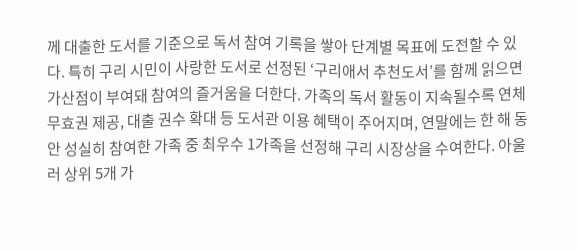께 대출한 도서를 기준으로 독서 참여 기록을 쌓아 단계별 목표에 도전할 수 있다. 특히 구리 시민이 사랑한 도서로 선정된 ‘구리애서 추천도서’를 함께 읽으면 가산점이 부여돼 참여의 즐거움을 더한다. 가족의 독서 활동이 지속될수록 연체 무효권 제공, 대출 권수 확대 등 도서관 이용 혜택이 주어지며, 연말에는 한 해 동안 성실히 참여한 가족 중 최우수 1가족을 선정해 구리 시장상을 수여한다. 아울러 상위 5개 가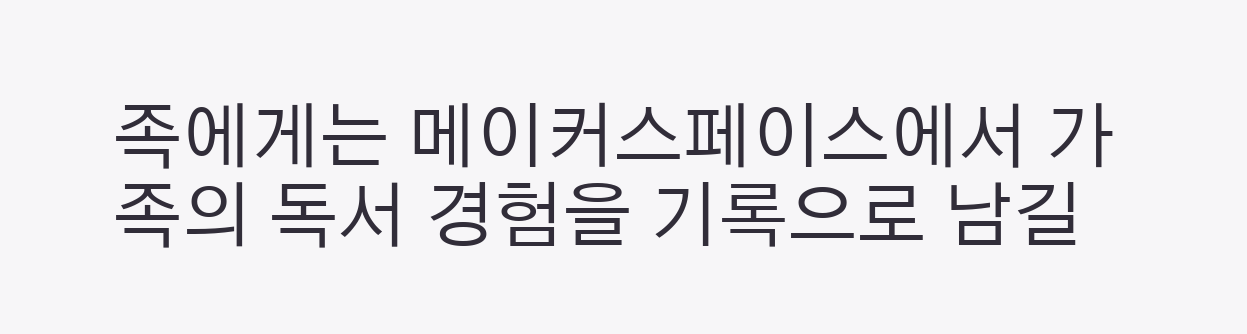족에게는 메이커스페이스에서 가족의 독서 경험을 기록으로 남길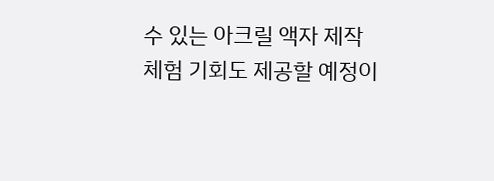수 있는 아크릴 액자 제작 체험 기회도 제공할 예정이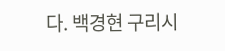다. 백경현 구리시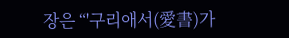장은 “'구리애서(愛書)가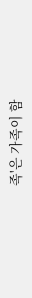족'은 가족이 함